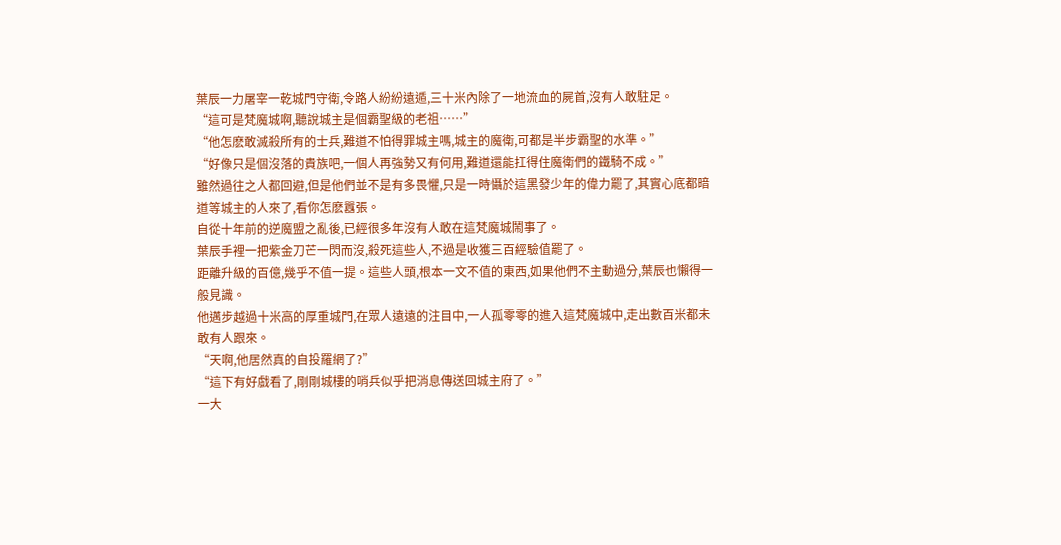葉辰一力屠宰一乾城門守衛,令路人紛紛遠遁,三十米內除了一地流血的屍首,沒有人敢駐足。
“這可是梵魔城啊,聽說城主是個霸聖級的老祖……”
“他怎麽敢滅殺所有的士兵,難道不怕得罪城主嗎,城主的魔衛,可都是半步霸聖的水準。”
“好像只是個沒落的貴族吧,一個人再強勢又有何用,難道還能扛得住魔衛們的鐵騎不成。”
雖然過往之人都回避,但是他們並不是有多畏懼,只是一時懾於這黑發少年的偉力罷了,其實心底都暗道等城主的人來了,看你怎麽囂張。
自從十年前的逆魔盟之亂後,已經很多年沒有人敢在這梵魔城鬧事了。
葉辰手裡一把紫金刀芒一閃而沒,殺死這些人,不過是收獲三百經驗值罷了。
距離升級的百億,幾乎不值一提。這些人頭,根本一文不值的東西,如果他們不主動過分,葉辰也懶得一般見識。
他邁步越過十米高的厚重城門,在眾人遠遠的注目中,一人孤零零的進入這梵魔城中,走出數百米都未敢有人跟來。
“天啊,他居然真的自投羅網了?”
“這下有好戲看了,剛剛城樓的哨兵似乎把消息傳送回城主府了。”
一大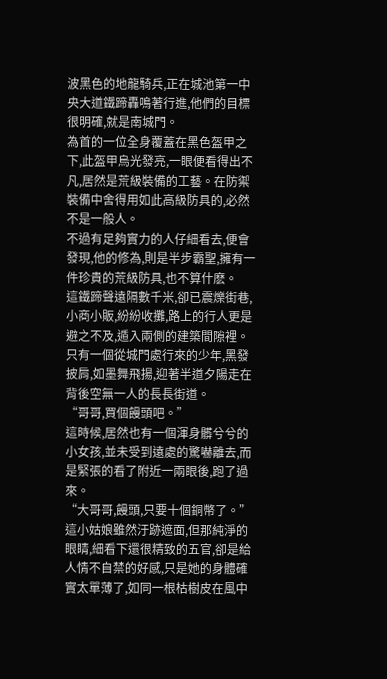波黑色的地龍騎兵,正在城池第一中央大道鐵蹄轟鳴著行進,他們的目標很明確,就是南城門。
為首的一位全身覆蓋在黑色盔甲之下,此盔甲烏光發亮,一眼便看得出不凡,居然是荒級裝備的工藝。在防禦裝備中舍得用如此高級防具的,必然不是一般人。
不過有足夠實力的人仔細看去,便會發現,他的修為,則是半步霸聖,擁有一件珍貴的荒級防具,也不算什麽。
這鐵蹄聲遠隔數千米,卻已震爍街巷,小商小販,紛紛收攤,路上的行人更是避之不及,遁入兩側的建築間隙裡。
只有一個從城門處行來的少年,黑發披肩,如墨舞飛揚,迎著半道夕陽走在背後空無一人的長長街道。
“哥哥,買個饅頭吧。”
這時候,居然也有一個渾身髒兮兮的小女孩,並未受到遠處的驚嚇離去,而是緊張的看了附近一兩眼後,跑了過來。
“大哥哥,饅頭,只要十個銅幣了。”
這小姑娘雖然汙跡遮面,但那純淨的眼睛,細看下還很精致的五官,卻是給人情不自禁的好感,只是她的身體確實太單薄了,如同一根枯樹皮在風中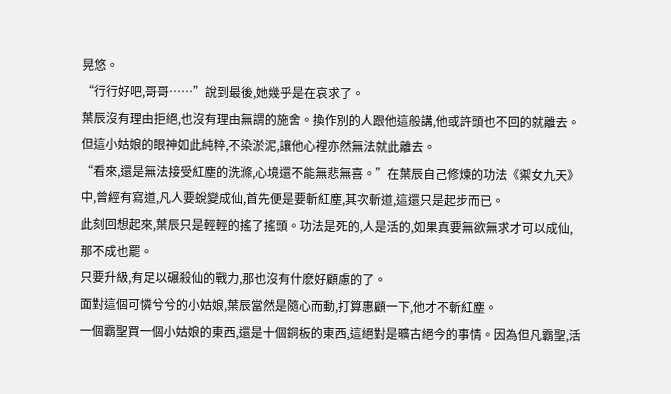晃悠。
“行行好吧,哥哥……”說到最後,她幾乎是在哀求了。
葉辰沒有理由拒絕,也沒有理由無謂的施舍。換作別的人跟他這般講,他或許頭也不回的就離去。
但這小姑娘的眼神如此純粹,不染淤泥,讓他心裡亦然無法就此離去。
“看來,還是無法接受紅塵的洗滌,心境還不能無悲無喜。”在葉辰自己修煉的功法《禦女九天》中,曾經有寫道,凡人要蛻變成仙,首先便是要斬紅塵,其次斬道,這還只是起步而已。
此刻回想起來,葉辰只是輕輕的搖了搖頭。功法是死的,人是活的,如果真要無欲無求才可以成仙,那不成也罷。
只要升級,有足以碾殺仙的戰力,那也沒有什麽好顧慮的了。
面對這個可憐兮兮的小姑娘,葉辰當然是隨心而動,打算惠顧一下,他才不斬紅塵。
一個霸聖買一個小姑娘的東西,還是十個銅板的東西,這絕對是曠古絕今的事情。因為但凡霸聖,活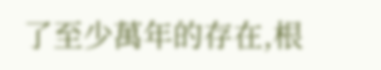了至少萬年的存在,根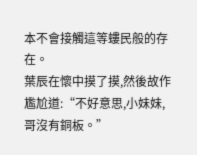本不會接觸這等螻民般的存在。
葉辰在懷中摸了摸,然後故作尷尬道:“不好意思,小妹妹,
哥沒有銅板。”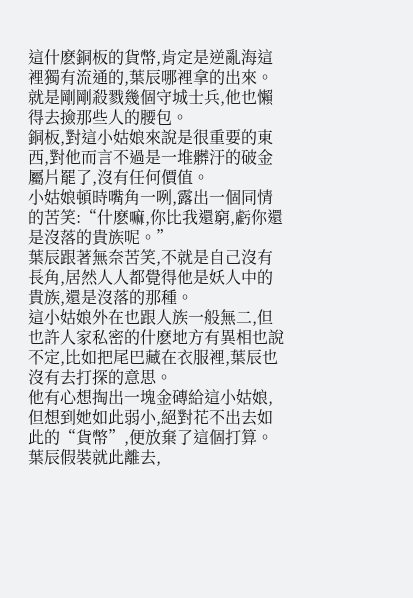這什麽銅板的貨幣,肯定是逆亂海這裡獨有流通的,葉辰哪裡拿的出來。就是剛剛殺戮幾個守城士兵,他也懶得去撿那些人的腰包。
銅板,對這小姑娘來說是很重要的東西,對他而言不過是一堆髒汙的破金屬片罷了,沒有任何價值。
小姑娘頓時嘴角一咧,露出一個同情的苦笑:“什麽嘛,你比我還窮,虧你還是沒落的貴族呢。”
葉辰跟著無奈苦笑,不就是自己沒有長角,居然人人都覺得他是妖人中的貴族,還是沒落的那種。
這小姑娘外在也跟人族一般無二,但也許人家私密的什麽地方有異相也說不定,比如把尾巴藏在衣服裡,葉辰也沒有去打探的意思。
他有心想掏出一塊金磚給這小姑娘,但想到她如此弱小,絕對花不出去如此的“貨幣”,便放棄了這個打算。
葉辰假裝就此離去,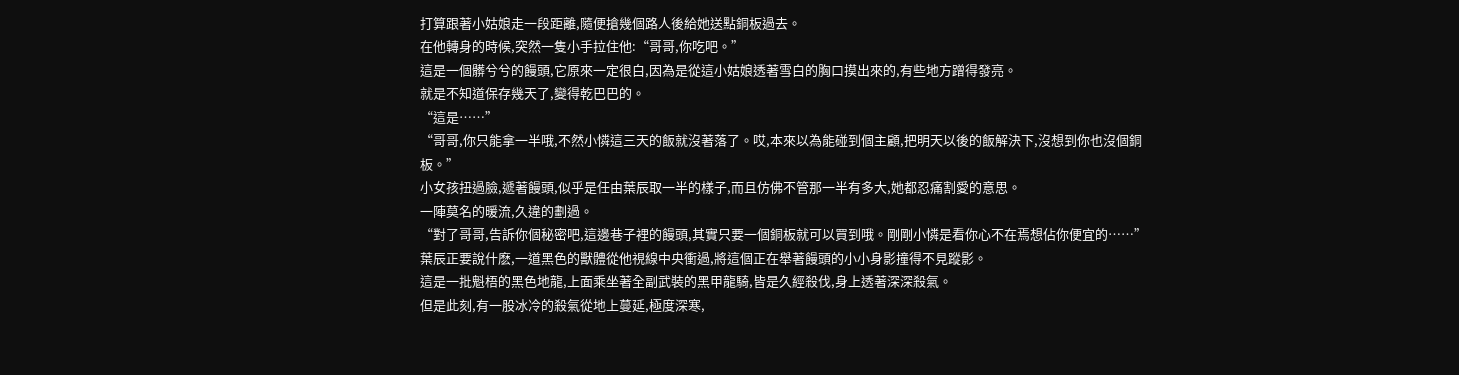打算跟著小姑娘走一段距離,隨便搶幾個路人後給她送點銅板過去。
在他轉身的時候,突然一隻小手拉住他:“哥哥,你吃吧。”
這是一個髒兮兮的饅頭,它原來一定很白,因為是從這小姑娘透著雪白的胸口摸出來的,有些地方蹭得發亮。
就是不知道保存幾天了,變得乾巴巴的。
“這是……”
“哥哥,你只能拿一半哦,不然小憐這三天的飯就沒著落了。哎,本來以為能碰到個主顧,把明天以後的飯解決下,沒想到你也沒個銅板。”
小女孩扭過臉,遞著饅頭,似乎是任由葉辰取一半的樣子,而且仿佛不管那一半有多大,她都忍痛割愛的意思。
一陣莫名的暖流,久違的劃過。
“對了哥哥,告訴你個秘密吧,這邊巷子裡的饅頭,其實只要一個銅板就可以買到哦。剛剛小憐是看你心不在焉想佔你便宜的……”
葉辰正要說什麽,一道黑色的獸體從他視線中央衝過,將這個正在舉著饅頭的小小身影撞得不見蹤影。
這是一批魁梧的黑色地龍,上面乘坐著全副武裝的黑甲龍騎,皆是久經殺伐,身上透著深深殺氣。
但是此刻,有一股冰冷的殺氣從地上蔓延,極度深寒,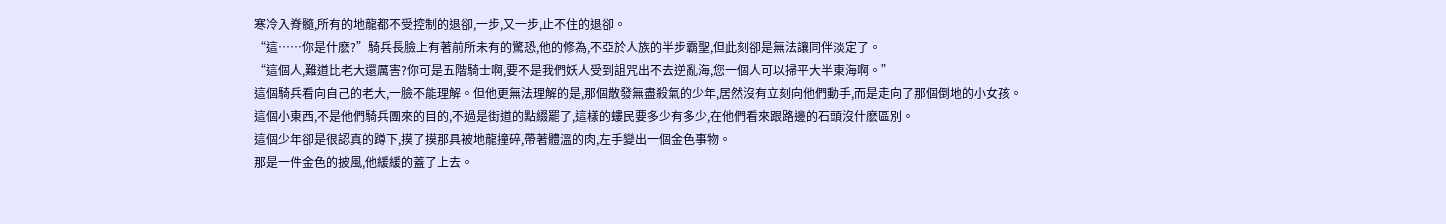寒冷入脊髓,所有的地龍都不受控制的退卻,一步,又一步,止不住的退卻。
“這……你是什麽?”騎兵長臉上有著前所未有的驚恐,他的修為,不亞於人族的半步霸聖,但此刻卻是無法讓同伴淡定了。
“這個人,難道比老大還厲害?你可是五階騎士啊,要不是我們妖人受到詛咒出不去逆亂海,您一個人可以掃平大半東海啊。”
這個騎兵看向自己的老大,一臉不能理解。但他更無法理解的是,那個散發無盡殺氣的少年,居然沒有立刻向他們動手,而是走向了那個倒地的小女孩。
這個小東西,不是他們騎兵團來的目的,不過是街道的點綴罷了,這樣的螻民要多少有多少,在他們看來跟路邊的石頭沒什麽區別。
這個少年卻是很認真的蹲下,摸了摸那具被地龍撞碎,帶著體溫的肉,左手變出一個金色事物。
那是一件金色的披風,他緩緩的蓋了上去。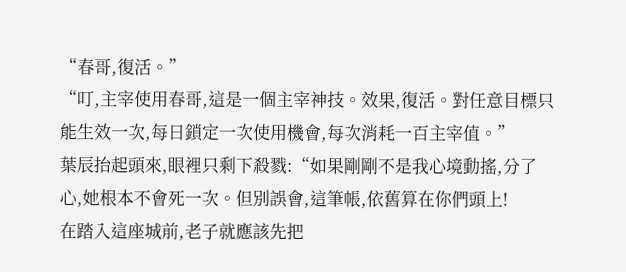“春哥,復活。”
“叮,主宰使用春哥,這是一個主宰神技。效果,復活。對任意目標只能生效一次,每日鎖定一次使用機會,每次消耗一百主宰值。”
葉辰抬起頭來,眼裡只剩下殺戮:“如果剛剛不是我心境動搖,分了心,她根本不會死一次。但別誤會,這筆帳,依舊算在你們頭上!
在踏入這座城前,老子就應該先把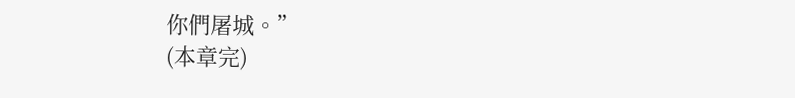你們屠城。”
(本章完)